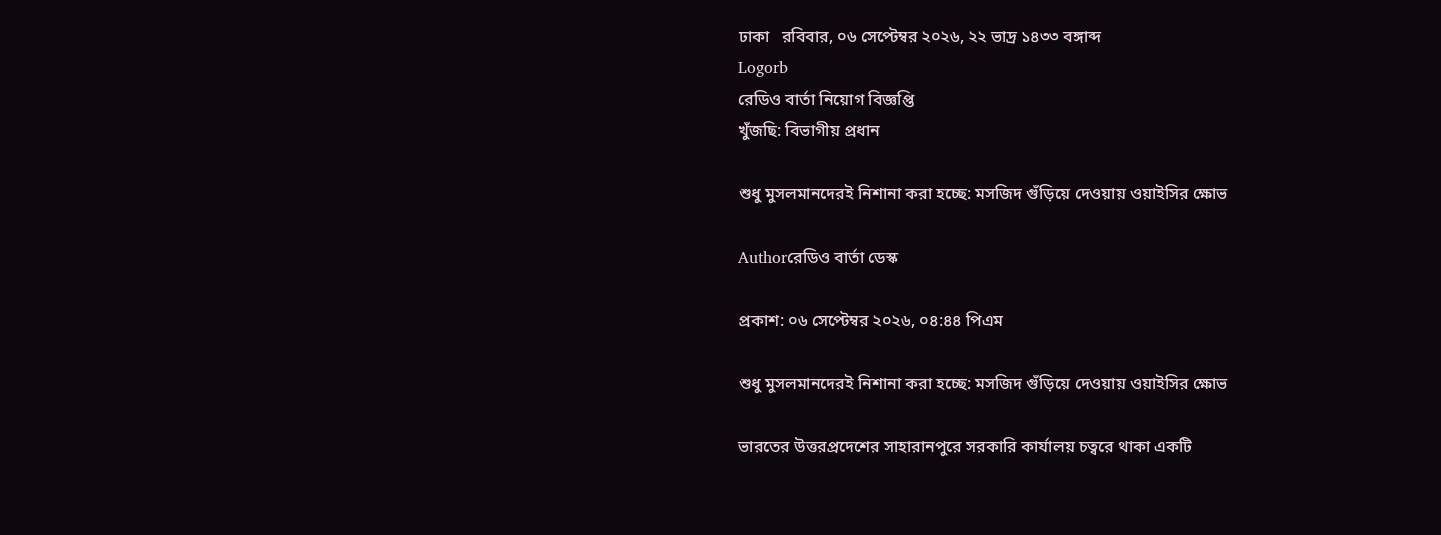ঢাকা   রবিবার, ০৬ সেপ্টেম্বর ২০২৬, ২২ ভাদ্র ১৪৩৩ বঙ্গাব্দ
Logorb
রেডিও বার্তা নিয়োগ বিজ্ঞপ্তি
খুঁজছি: বিভাগীয় প্রধান

শুধু মুসলমানদেরই নিশানা করা হচ্ছে: মসজিদ গুঁড়িয়ে দেওয়ায় ওয়াইসির ক্ষোভ

Authorরেডিও বার্তা ডেস্ক

প্রকাশ: ০৬ সেপ্টেম্বর ২০২৬, ০৪:৪৪ পিএম

শুধু মুসলমানদেরই নিশানা করা হচ্ছে: মসজিদ গুঁড়িয়ে দেওয়ায় ওয়াইসির ক্ষোভ

ভারতের উত্তরপ্রদেশের সাহারানপুরে সরকারি কার্যালয় চত্বরে থাকা একটি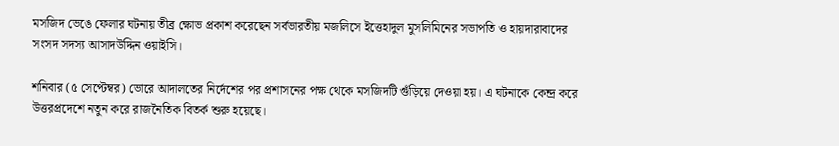মসজিদ ভেঙে ফেলার ঘটনায় তীব্র ক্ষোভ প্রকাশ করেছেন সর্বভারতীয় মজলিসে ইত্তেহাদুল মুসলিমিনের সভাপতি ও হায়দারাবাদের সংসদ সদস্য আসাদউদ্দিন ওয়াইসি।

শনিবার (৫ সেপ্টেম্বর) ভোরে আদালতের নির্দেশের পর প্রশাসনের পক্ষ থেকে মসজিদটি গুঁড়িয়ে দেওয়া হয়। এ ঘটনাকে কেন্দ্র করে উত্তরপ্রদেশে নতুন করে রাজনৈতিক বিতর্ক শুরু হয়েছে।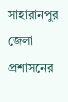সাহারানপুর জেলা প্রশাসনের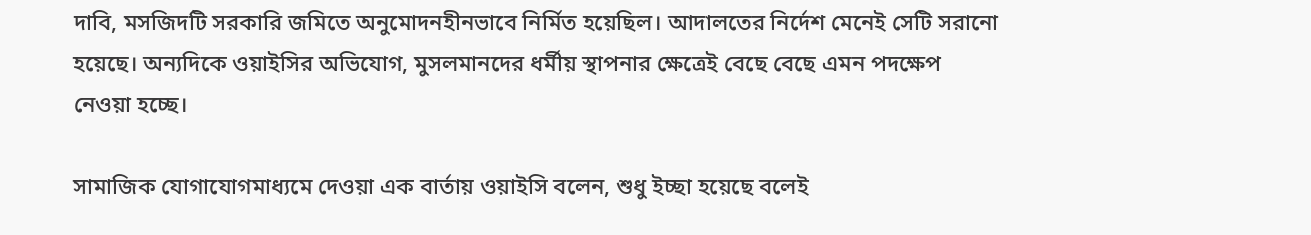দাবি, মসজিদটি সরকারি জমিতে অনুমোদনহীনভাবে নির্মিত হয়েছিল। আদালতের নির্দেশ মেনেই সেটি সরানো হয়েছে। অন্যদিকে ওয়াইসির অভিযোগ, মুসলমানদের ধর্মীয় স্থাপনার ক্ষেত্রেই বেছে বেছে এমন পদক্ষেপ নেওয়া হচ্ছে।

সামাজিক যোগাযোগমাধ্যমে দেওয়া এক বার্তায় ওয়াইসি বলেন, শুধু ইচ্ছা হয়েছে বলেই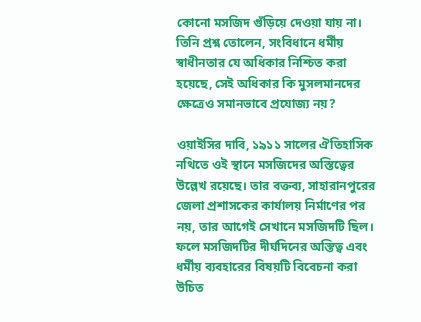কোনো মসজিদ গুঁড়িয়ে দেওয়া যায় না। তিনি প্রশ্ন তোলেন, সংবিধানে ধর্মীয় স্বাধীনতার যে অধিকার নিশ্চিত করা হয়েছে, সেই অধিকার কি মুসলমানদের ক্ষেত্রেও সমানভাবে প্রযোজ্য নয়?

ওয়াইসির দাবি, ১৯১১ সালের ঐতিহাসিক নথিতে ওই স্থানে মসজিদের অস্তিত্বের উল্লেখ রয়েছে। তার বক্তব্য, সাহারানপুরের জেলা প্রশাসকের কার্যালয় নির্মাণের পর নয়, তার আগেই সেখানে মসজিদটি ছিল। ফলে মসজিদটির দীর্ঘদিনের অস্তিত্ব এবং ধর্মীয় ব্যবহারের বিষয়টি বিবেচনা করা উচিত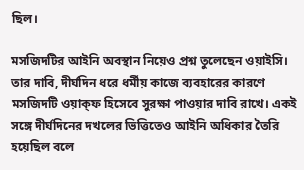ছিল।

মসজিদটির আইনি অবস্থান নিয়েও প্রশ্ন তুলেছেন ওয়াইসি। তার দাবি, দীর্ঘদিন ধরে ধর্মীয় কাজে ব্যবহারের কারণে মসজিদটি ওয়াক্‌ফ হিসেবে সুরক্ষা পাওয়ার দাবি রাখে। একই সঙ্গে দীর্ঘদিনের দখলের ভিত্তিতেও আইনি অধিকার তৈরি হয়েছিল বলে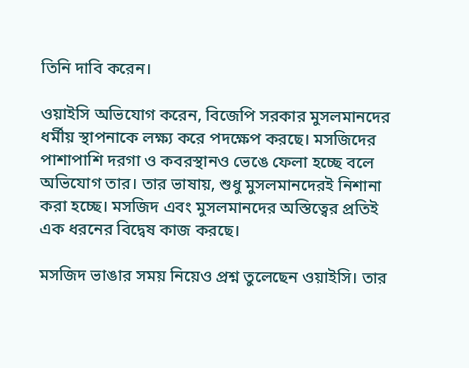তিনি দাবি করেন।

ওয়াইসি অভিযোগ করেন, বিজেপি সরকার মুসলমানদের ধর্মীয় স্থাপনাকে লক্ষ্য করে পদক্ষেপ করছে। মসজিদের পাশাপাশি দরগা ও কবরস্থানও ভেঙে ফেলা হচ্ছে বলে অভিযোগ তার। তার ভাষায়, শুধু মুসলমানদেরই নিশানা করা হচ্ছে। মসজিদ এবং মুসলমানদের অস্তিত্বের প্রতিই এক ধরনের বিদ্বেষ কাজ করছে।

মসজিদ ভাঙার সময় নিয়েও প্রশ্ন তুলেছেন ওয়াইসি। তার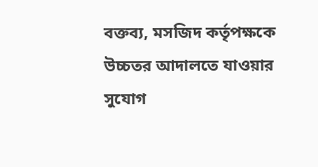বক্তব্য, মসজিদ কর্তৃপক্ষকে উচ্চতর আদালতে যাওয়ার সুযোগ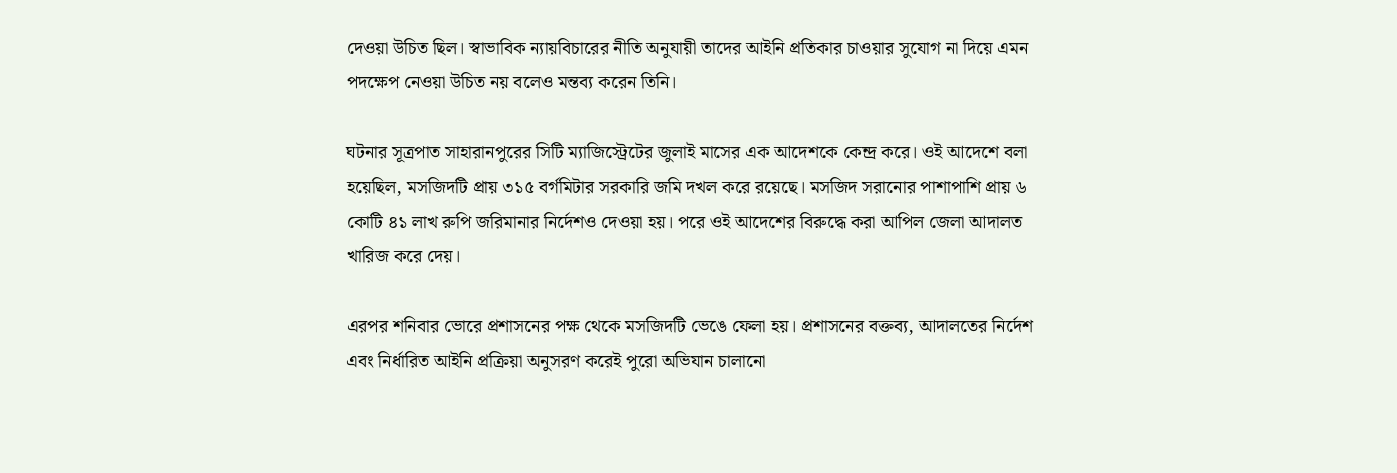দেওয়া উচিত ছিল। স্বাভাবিক ন্যায়বিচারের নীতি অনুযায়ী তাদের আইনি প্রতিকার চাওয়ার সুযোগ না দিয়ে এমন পদক্ষেপ নেওয়া উচিত নয় বলেও মন্তব্য করেন তিনি।

ঘটনার সূত্রপাত সাহারানপুরের সিটি ম্যাজিস্ট্রেটের জুলাই মাসের এক আদেশকে কেন্দ্র করে। ওই আদেশে বলা হয়েছিল, মসজিদটি প্রায় ৩১৫ বর্গমিটার সরকারি জমি দখল করে রয়েছে। মসজিদ সরানোর পাশাপাশি প্রায় ৬ কোটি ৪১ লাখ রুপি জরিমানার নির্দেশও দেওয়া হয়। পরে ওই আদেশের বিরুদ্ধে করা আপিল জেলা আদালত খারিজ করে দেয়।

এরপর শনিবার ভোরে প্রশাসনের পক্ষ থেকে মসজিদটি ভেঙে ফেলা হয়। প্রশাসনের বক্তব্য, আদালতের নির্দেশ এবং নির্ধারিত আইনি প্রক্রিয়া অনুসরণ করেই পুরো অভিযান চালানো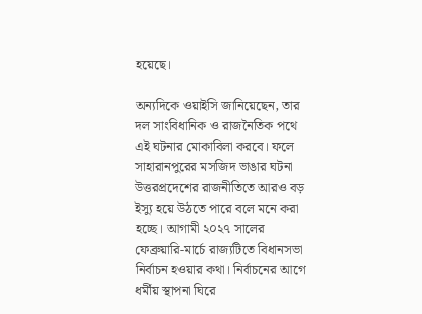হয়েছে।

অন্যদিকে ওয়াইসি জানিয়েছেন, তার দল সাংবিধানিক ও রাজনৈতিক পথে এই ঘটনার মোকাবিলা করবে। ফলে সাহারানপুরের মসজিদ ভাঙার ঘটনা উত্তরপ্রদেশের রাজনীতিতে আরও বড় ইস্যু হয়ে উঠতে পারে বলে মনে করা হচ্ছে। আগামী ২০২৭ সালের ফেব্রুয়ারি-মার্চে রাজ্যটিতে বিধানসভা নির্বাচন হওয়ার কথা। নির্বাচনের আগে ধর্মীয় স্থাপনা ঘিরে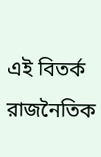এই বিতর্ক রাজনৈতিক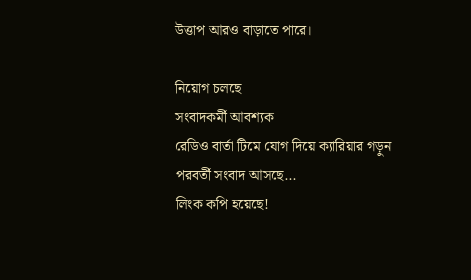উত্তাপ আরও বাড়াতে পারে।

নিয়োগ চলছে
সংবাদকর্মী আবশ্যক
রেডিও বার্তা টিমে যোগ দিয়ে ক্যারিয়ার গড়ুন
পরবর্তী সংবাদ আসছে...
লিংক কপি হয়েছে!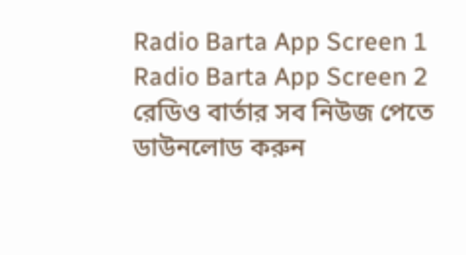Radio Barta App Screen 1
Radio Barta App Screen 2
রেডিও বার্তার সব নিউজ পেতে ডাউনলোড করুন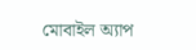মোবাইল অ্যাপ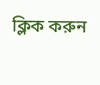ক্লিক করুন